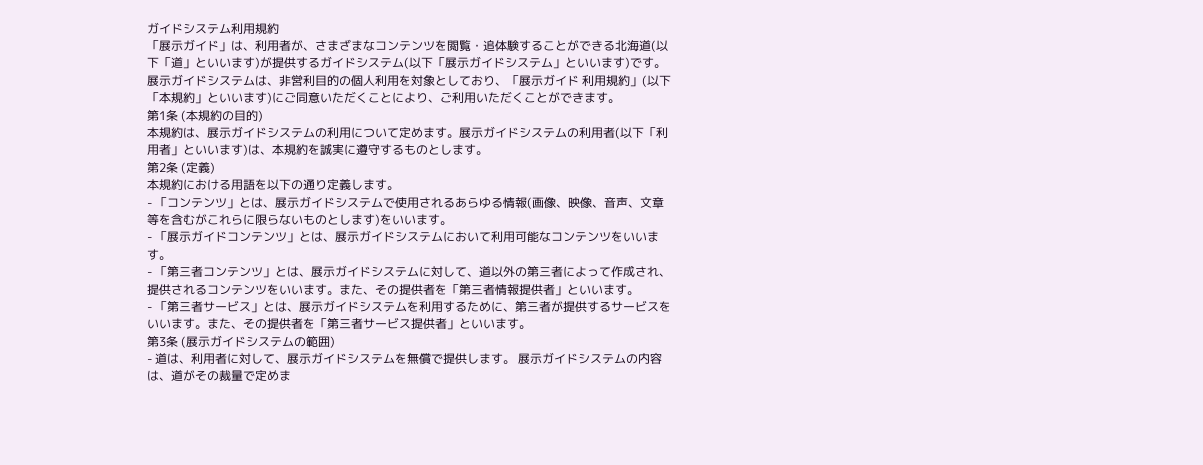ガイドシステム利用規約
「展示ガイド」は、利用者が、さまざまなコンテンツを閲覧・追体験することができる北海道(以下「道」といいます)が提供するガイドシステム(以下「展示ガイドシステム」といいます)です。展示ガイドシステムは、非営利目的の個人利用を対象としており、「展示ガイド 利用規約」(以下「本規約」といいます)にご同意いただくことにより、ご利用いただくことができます。
第1条 (本規約の目的)
本規約は、展示ガイドシステムの利用について定めます。展示ガイドシステムの利用者(以下「利用者」といいます)は、本規約を誠実に遵守するものとします。
第2条 (定義)
本規約における用語を以下の通り定義します。
- 「コンテンツ」とは、展示ガイドシステムで使用されるあらゆる情報(画像、映像、音声、文章等を含むがこれらに限らないものとします)をいいます。
- 「展示ガイドコンテンツ」とは、展示ガイドシステムにおいて利用可能なコンテンツをいいます。
- 「第三者コンテンツ」とは、展示ガイドシステムに対して、道以外の第三者によって作成され、提供されるコンテンツをいいます。また、その提供者を「第三者情報提供者」といいます。
- 「第三者サービス」とは、展示ガイドシステムを利用するために、第三者が提供するサービスをいいます。また、その提供者を「第三者サービス提供者」といいます。
第3条 (展示ガイドシステムの範囲)
- 道は、利用者に対して、展示ガイドシステムを無償で提供します。 展示ガイドシステムの内容は、道がその裁量で定めま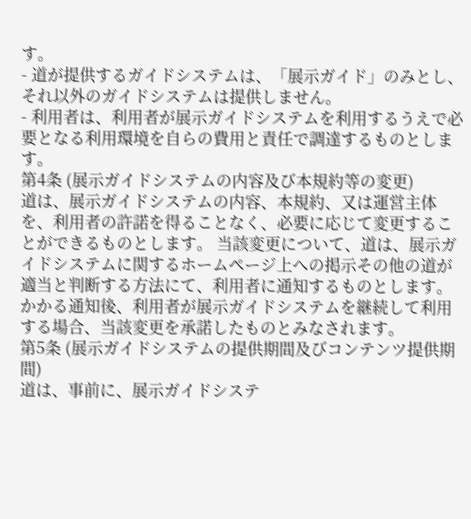す。
- 道が提供するガイドシステムは、「展示ガイド」のみとし、それ以外のガイドシステムは提供しません。
- 利用者は、利用者が展示ガイドシステムを利用するうえで必要となる利用環境を自らの費用と責任で調達するものとします。
第4条 (展示ガイドシステムの内容及び本規約等の変更)
道は、展示ガイドシステムの内容、本規約、又は運営主体を、利用者の許諾を得ることなく、必要に応じて変更することができるものとします。 当該変更について、道は、展示ガイドシステムに関するホームページ上への掲示その他の道が適当と判断する方法にて、利用者に通知するものとします。 かかる通知後、利用者が展示ガイドシステムを継続して利用する場合、当該変更を承諾したものとみなされます。
第5条 (展示ガイドシステムの提供期間及びコンテンツ提供期間)
道は、事前に、展示ガイドシステ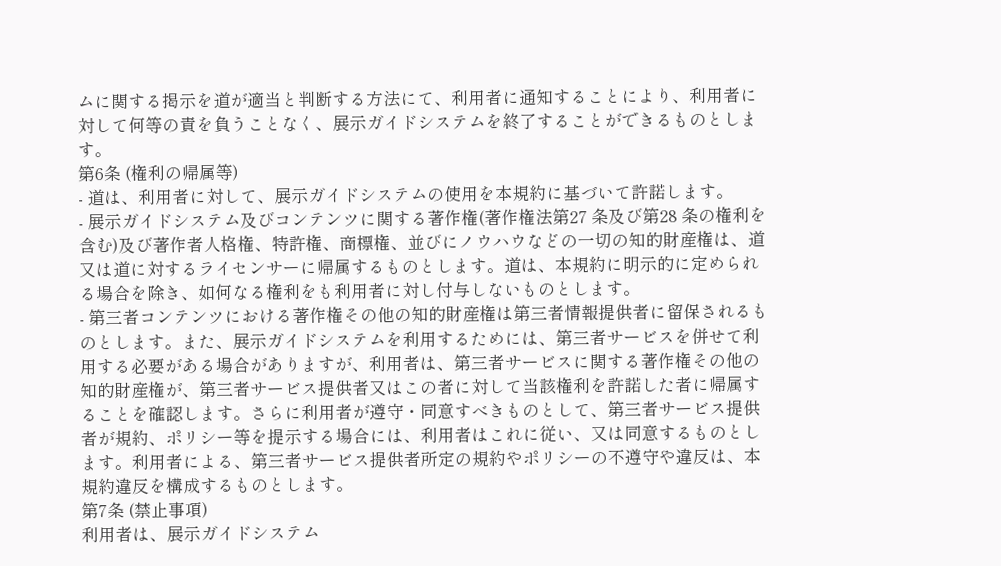ムに関する掲示を道が適当と判断する方法にて、利用者に通知することにより、利用者に対して何等の責を負うことなく、展示ガイドシステムを終了することができるものとします。
第6条 (権利の帰属等)
- 道は、利用者に対して、展示ガイドシステムの使用を本規約に基づいて許諾します。
- 展示ガイドシステム及びコンテンツに関する著作権(著作権法第27 条及び第28 条の権利を含む)及び著作者人格権、特許権、商標権、並びにノウハウなどの一切の知的財産権は、道又は道に対するライセンサーに帰属するものとします。道は、本規約に明示的に定められる場合を除き、如何なる権利をも利用者に対し付与しないものとします。
- 第三者コンテンツにおける著作権その他の知的財産権は第三者情報提供者に留保されるものとします。また、展示ガイドシステムを利用するためには、第三者サービスを併せて利用する必要がある場合がありますが、利用者は、第三者サービスに関する著作権その他の知的財産権が、第三者サービス提供者又はこの者に対して当該権利を許諾した者に帰属することを確認します。さらに利用者が遵守・同意すべきものとして、第三者サービス提供者が規約、ポリシー等を提示する場合には、利用者はこれに従い、又は同意するものとします。利用者による、第三者サービス提供者所定の規約やポリシーの不遵守や違反は、本規約違反を構成するものとします。
第7条 (禁止事項)
利用者は、展示ガイドシステム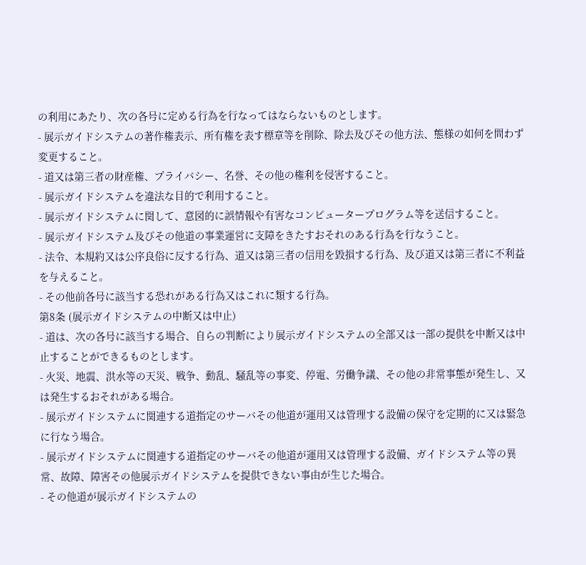の利用にあたり、次の各号に定める行為を行なってはならないものとします。
- 展示ガイドシステムの著作権表示、所有権を表す標章等を削除、除去及びその他方法、態様の如何を問わず変更すること。
- 道又は第三者の財産権、プライバシー、名誉、その他の権利を侵害すること。
- 展示ガイドシステムを違法な目的で利用すること。
- 展示ガイドシステムに関して、意図的に誤情報や有害なコンピュータープログラム等を送信すること。
- 展示ガイドシステム及びその他道の事業運営に支障をきたすおそれのある行為を行なうこと。
- 法令、本規約又は公序良俗に反する行為、道又は第三者の信用を毀損する行為、及び道又は第三者に不利益を与えること。
- その他前各号に該当する恐れがある行為又はこれに類する行為。
第8条 (展示ガイドシステムの中断又は中止)
- 道は、次の各号に該当する場合、自らの判断により展示ガイドシステムの全部又は一部の提供を中断又は中止することができるものとします。
- 火災、地震、洪水等の天災、戦争、動乱、騒乱等の事変、停電、労働争議、その他の非常事態が発生し、又は発生するおそれがある場合。
- 展示ガイドシステムに関連する道指定のサーバその他道が運用又は管理する設備の保守を定期的に又は緊急に行なう場合。
- 展示ガイドシステムに関連する道指定のサーバその他道が運用又は管理する設備、ガイドシステム等の異常、故障、障害その他展示ガイドシステムを提供できない事由が生じた場合。
- その他道が展示ガイドシステムの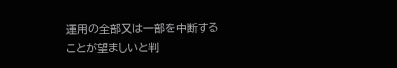運用の全部又は一部を中断することが望ましいと判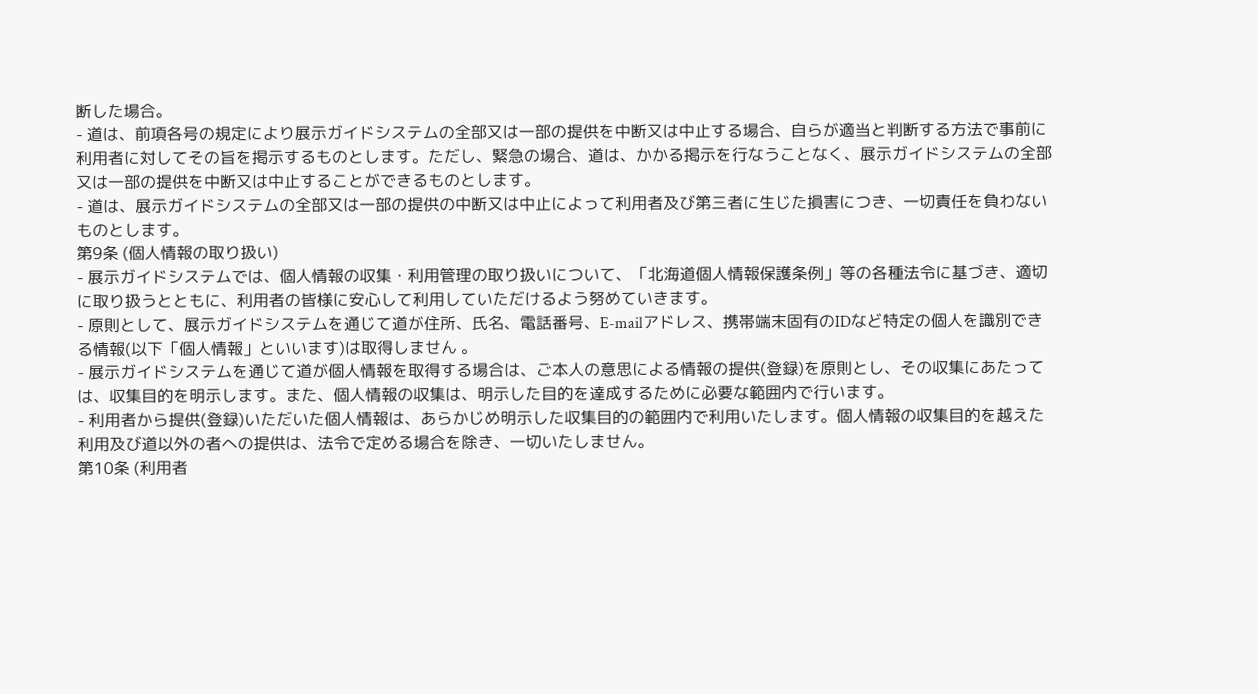断した場合。
- 道は、前項各号の規定により展示ガイドシステムの全部又は一部の提供を中断又は中止する場合、自らが適当と判断する方法で事前に利用者に対してその旨を掲示するものとします。ただし、緊急の場合、道は、かかる掲示を行なうことなく、展示ガイドシステムの全部又は一部の提供を中断又は中止することができるものとします。
- 道は、展示ガイドシステムの全部又は一部の提供の中断又は中止によって利用者及び第三者に生じた損害につき、一切責任を負わないものとします。
第9条 (個人情報の取り扱い)
- 展示ガイドシステムでは、個人情報の収集・利用管理の取り扱いについて、「北海道個人情報保護条例」等の各種法令に基づき、適切に取り扱うとともに、利用者の皆様に安心して利用していただけるよう努めていきます。
- 原則として、展示ガイドシステムを通じて道が住所、氏名、電話番号、E-mailアドレス、携帯端末固有のIDなど特定の個人を識別できる情報(以下「個人情報」といいます)は取得しません 。
- 展示ガイドシステムを通じて道が個人情報を取得する場合は、ご本人の意思による情報の提供(登録)を原則とし、その収集にあたっては、収集目的を明示します。また、個人情報の収集は、明示した目的を達成するために必要な範囲内で行います。
- 利用者から提供(登録)いただいた個人情報は、あらかじめ明示した収集目的の範囲内で利用いたします。個人情報の収集目的を越えた利用及び道以外の者への提供は、法令で定める場合を除き、一切いたしません。
第10条 (利用者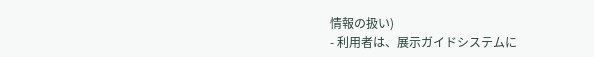情報の扱い)
- 利用者は、展示ガイドシステムに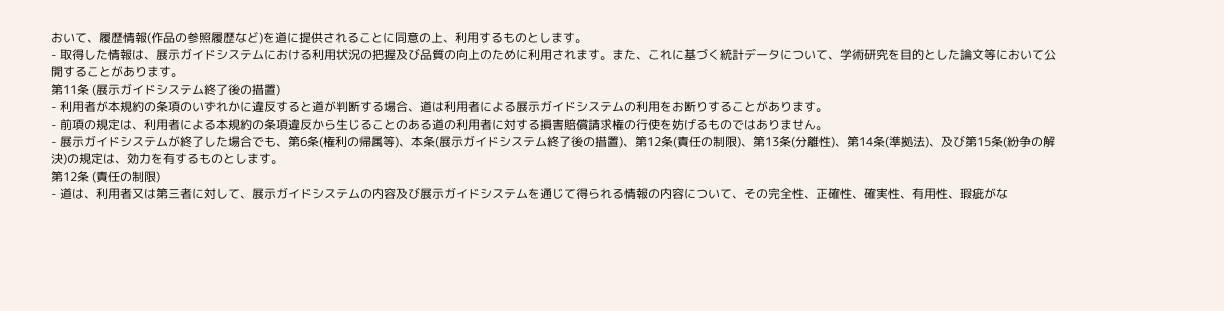おいて、履歴情報(作品の参照履歴など)を道に提供されることに同意の上、利用するものとします。
- 取得した情報は、展示ガイドシステムにおける利用状況の把握及び品質の向上のために利用されます。また、これに基づく統計データについて、学術研究を目的とした論文等において公開することがあります。
第11条 (展示ガイドシステム終了後の措置)
- 利用者が本規約の条項のいずれかに違反すると道が判断する場合、道は利用者による展示ガイドシステムの利用をお断りすることがあります。
- 前項の規定は、利用者による本規約の条項違反から生じることのある道の利用者に対する損害賠償請求権の行使を妨げるものではありません。
- 展示ガイドシステムが終了した場合でも、第6条(権利の帰属等)、本条(展示ガイドシステム終了後の措置)、第12条(責任の制限)、第13条(分離性)、第14条(準拠法)、及び第15条(紛争の解決)の規定は、効力を有するものとします。
第12条 (責任の制限)
- 道は、利用者又は第三者に対して、展示ガイドシステムの内容及び展示ガイドシステムを通じて得られる情報の内容について、その完全性、正確性、確実性、有用性、瑕疵がな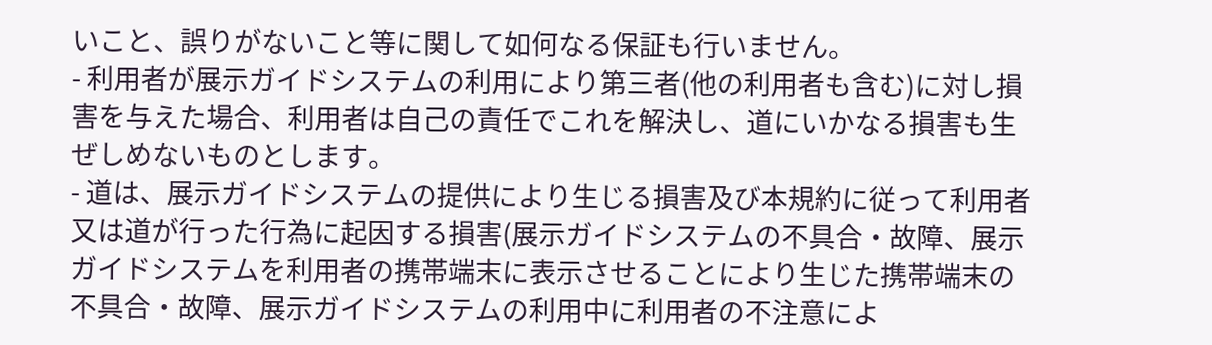いこと、誤りがないこと等に関して如何なる保証も行いません。
- 利用者が展示ガイドシステムの利用により第三者(他の利用者も含む)に対し損害を与えた場合、利用者は自己の責任でこれを解決し、道にいかなる損害も生ぜしめないものとします。
- 道は、展示ガイドシステムの提供により生じる損害及び本規約に従って利用者又は道が行った行為に起因する損害(展示ガイドシステムの不具合・故障、展示ガイドシステムを利用者の携帯端末に表示させることにより生じた携帯端末の不具合・故障、展示ガイドシステムの利用中に利用者の不注意によ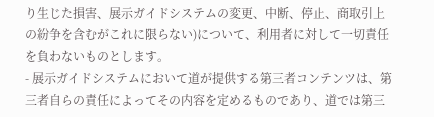り生じた損害、展示ガイドシステムの変更、中断、停止、商取引上の紛争を含むがこれに限らない)について、利用者に対して一切責任を負わないものとします。
- 展示ガイドシステムにおいて道が提供する第三者コンテンツは、第三者自らの責任によってその内容を定めるものであり、道では第三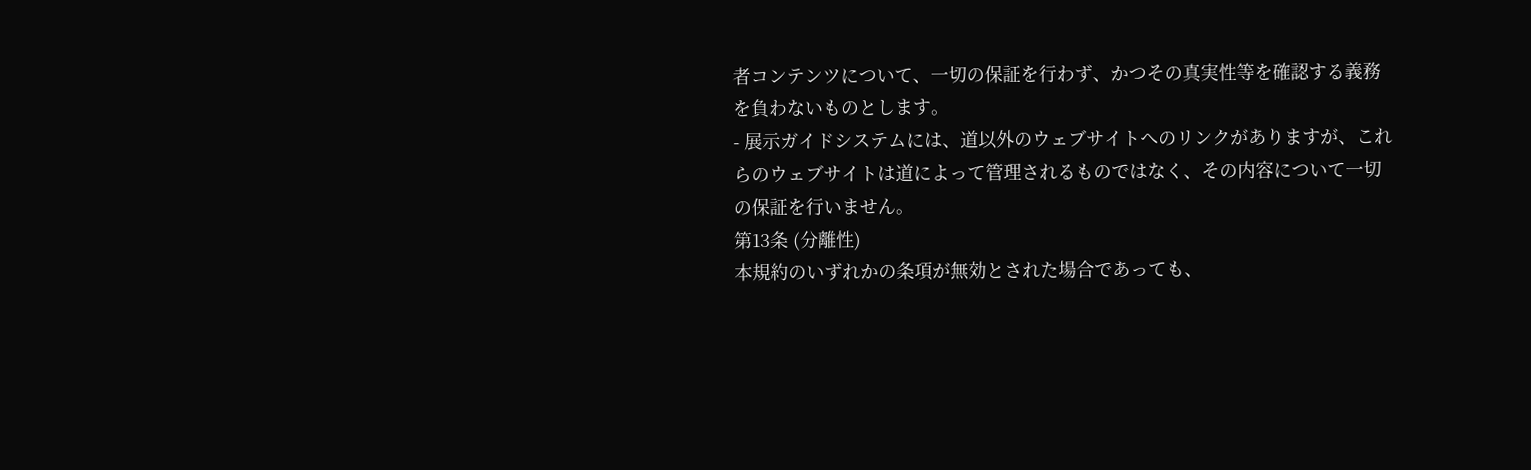者コンテンツについて、一切の保証を行わず、かつその真実性等を確認する義務を負わないものとします。
- 展示ガイドシステムには、道以外のウェブサイトへのリンクがありますが、これらのウェブサイトは道によって管理されるものではなく、その内容について一切の保証を行いません。
第13条 (分離性)
本規約のいずれかの条項が無効とされた場合であっても、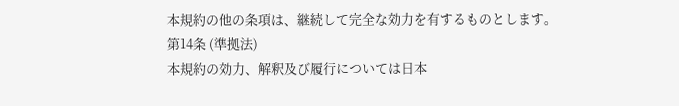本規約の他の条項は、継続して完全な効力を有するものとします。
第14条 (準拠法)
本規約の効力、解釈及び履行については日本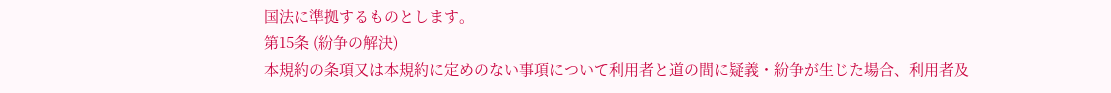国法に準拠するものとします。
第15条 (紛争の解決)
本規約の条項又は本規約に定めのない事項について利用者と道の間に疑義・紛争が生じた場合、利用者及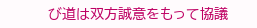び道は双方誠意をもって協議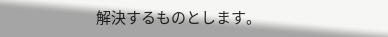解決するものとします。